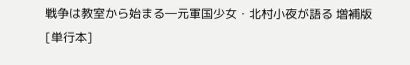戦争は教室から始まる―元軍国少女・北村小夜が語る 増補版 [単行本]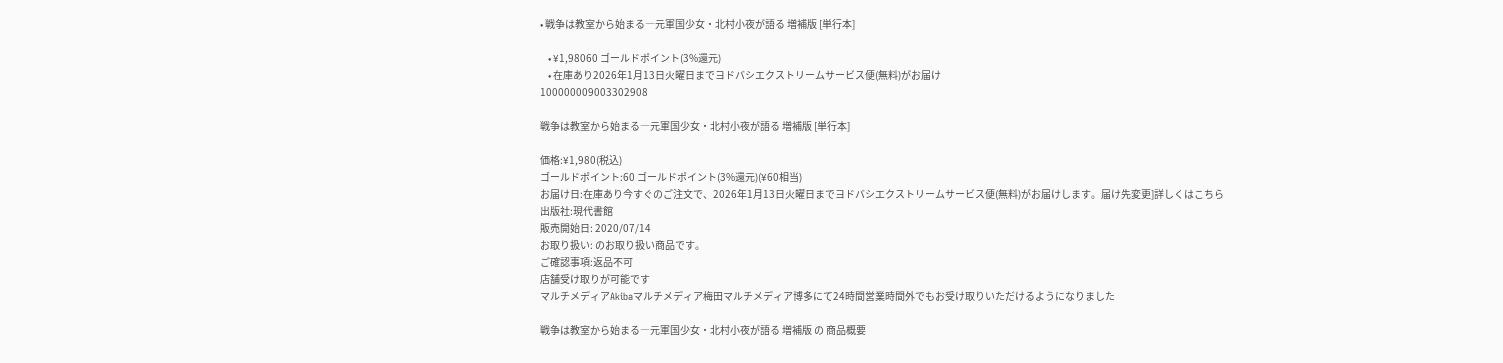• 戦争は教室から始まる―元軍国少女・北村小夜が語る 増補版 [単行本]

    • ¥1,98060 ゴールドポイント(3%還元)
    • 在庫あり2026年1月13日火曜日までヨドバシエクストリームサービス便(無料)がお届け
100000009003302908

戦争は教室から始まる―元軍国少女・北村小夜が語る 増補版 [単行本]

価格:¥1,980(税込)
ゴールドポイント:60 ゴールドポイント(3%還元)(¥60相当)
お届け日:在庫あり今すぐのご注文で、2026年1月13日火曜日までヨドバシエクストリームサービス便(無料)がお届けします。届け先変更]詳しくはこちら
出版社:現代書館
販売開始日: 2020/07/14
お取り扱い: のお取り扱い商品です。
ご確認事項:返品不可
店舗受け取りが可能です
マルチメディアAkibaマルチメディア梅田マルチメディア博多にて24時間営業時間外でもお受け取りいただけるようになりました

戦争は教室から始まる―元軍国少女・北村小夜が語る 増補版 の 商品概要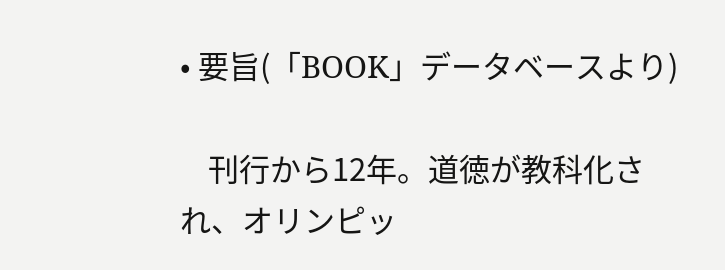• 要旨(「BOOK」データベースより)

    刊行から12年。道徳が教科化され、オリンピッ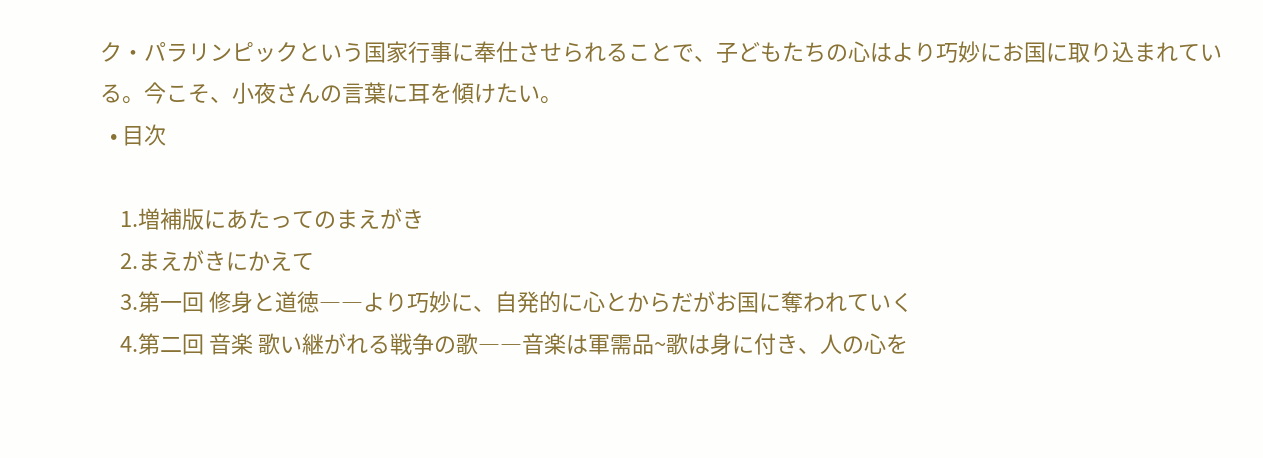ク・パラリンピックという国家行事に奉仕させられることで、子どもたちの心はより巧妙にお国に取り込まれている。今こそ、小夜さんの言葉に耳を傾けたい。
  • 目次

    1.増補版にあたってのまえがき
    2.まえがきにかえて
    3.第一回 修身と道徳――より巧妙に、自発的に心とからだがお国に奪われていく
    4.第二回 音楽 歌い継がれる戦争の歌――音楽は軍需品~歌は身に付き、人の心を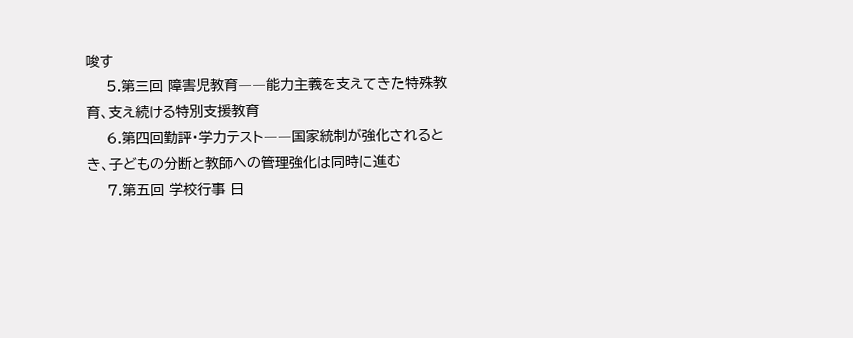唆す
    5.第三回 障害児教育――能力主義を支えてきた特殊教育、支え続ける特別支援教育
    6.第四回勤評・学力テスト――国家統制が強化されるとき、子どもの分断と教師への管理強化は同時に進む
    7.第五回 学校行事 日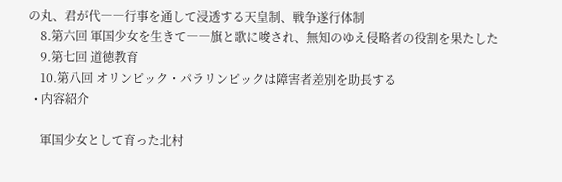の丸、君が代――行事を通して浸透する天皇制、戦争遂行体制
    8.第六回 軍国少女を生きて――旗と歌に唆され、無知のゆえ侵略者の役割を果たした
    9.第七回 道徳教育
    10.第八回 オリンピック・パラリンピックは障害者差別を助長する
  • 内容紹介

    軍国少女として育った北村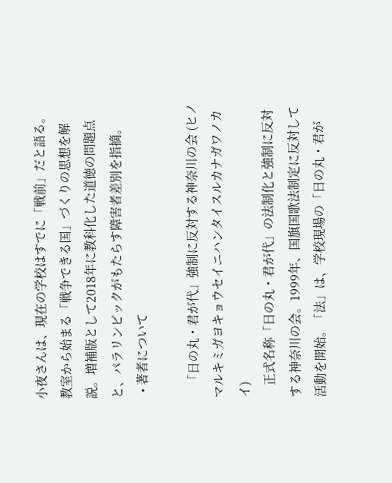小夜さんは、現在の学校はすでに「戦前」だと語る。教室から始まる「戦争できる国」づくりの思想を解説。増補版として2018年に教科化した道徳の問題点と、パラリンピックがもたらす障害者差別を指摘。
  • 著者について

    「日の丸・君が代」強制に反対する神奈川の会 (ヒノマルキミガヨキョウセイニハンタイスルカナガワノカイ)
    正式名称「日の丸・君が代」の法制化と強制に反対する神奈川の会。1999年、国旗国歌法制定に反対して活動を開始。「法」は、学校現場の「日の丸・君が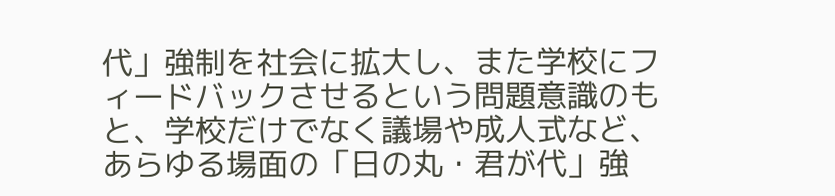代」強制を社会に拡大し、また学校にフィードバックさせるという問題意識のもと、学校だけでなく議場や成人式など、あらゆる場面の「日の丸・君が代」強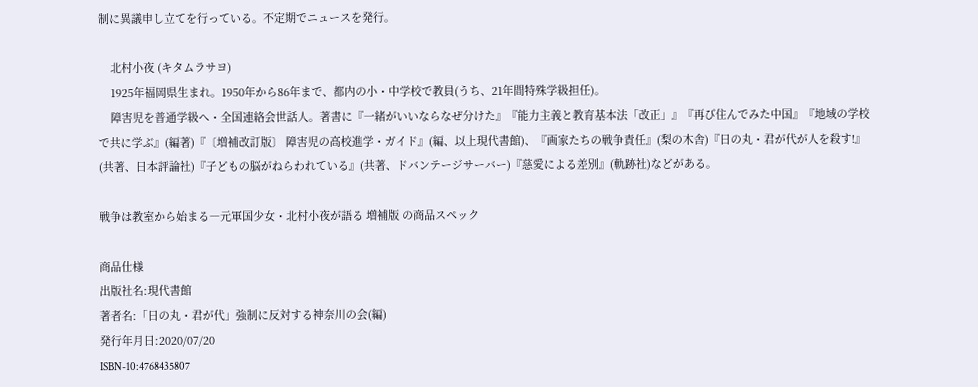制に異議申し立てを行っている。不定期でニュースを発行。

    北村小夜 (キタムラサヨ)
    1925年福岡県生まれ。1950年から86年まで、都内の小・中学校で教員(うち、21年間特殊学級担任)。
    障害児を普通学級へ・全国連絡会世話人。著書に『一緒がいいならなぜ分けた』『能力主義と教育基本法「改正」』『再び住んでみた中国』『地域の学校で共に学ぶ』(編著)『〔増補改訂版〕 障害児の高校進学・ガイド』(編、以上現代書館)、『画家たちの戦争責任』(梨の木舎)『日の丸・君が代が人を殺す!』(共著、日本評論社)『子どもの脳がねらわれている』(共著、ドバンテージサーバー)『慈愛による差別』(軌跡社)などがある。

戦争は教室から始まる―元軍国少女・北村小夜が語る 増補版 の商品スペック

商品仕様
出版社名:現代書館
著者名:「日の丸・君が代」強制に反対する神奈川の会(編)
発行年月日:2020/07/20
ISBN-10:4768435807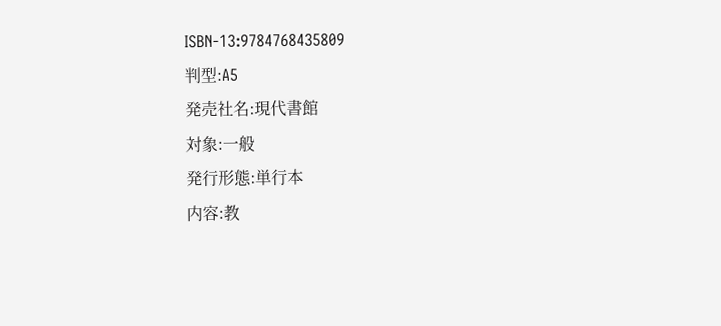ISBN-13:9784768435809
判型:A5
発売社名:現代書館
対象:一般
発行形態:単行本
内容:教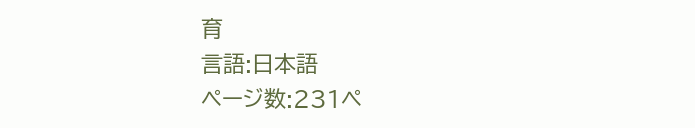育
言語:日本語
ページ数:231ペ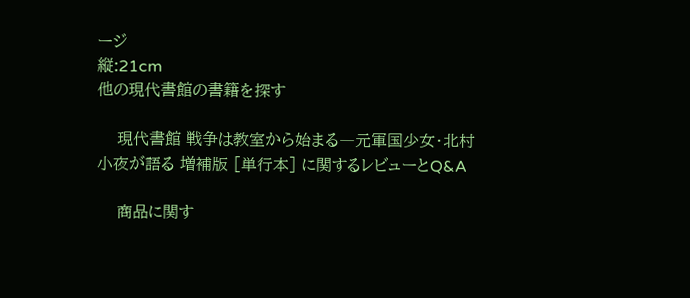ージ
縦:21cm
他の現代書館の書籍を探す

    現代書館 戦争は教室から始まる―元軍国少女・北村小夜が語る 増補版 [単行本] に関するレビューとQ&A

    商品に関す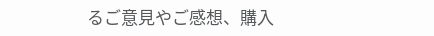るご意見やご感想、購入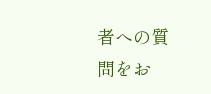者への質問をお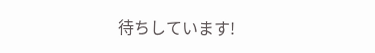待ちしています!